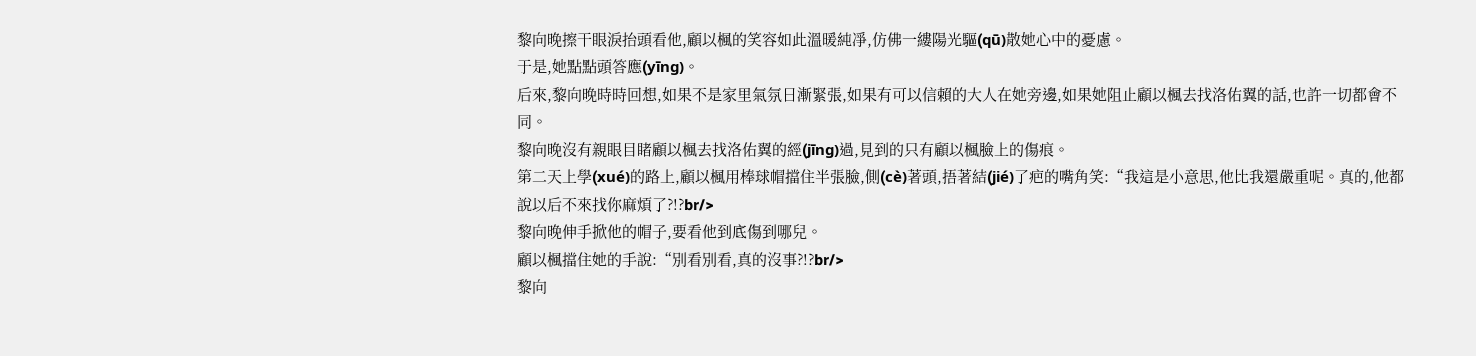黎向晚擦干眼淚抬頭看他,顧以楓的笑容如此溫暖純凈,仿佛一縷陽光驅(qū)散她心中的憂慮。
于是,她點點頭答應(yīng)。
后來,黎向晚時時回想,如果不是家里氣氛日漸緊張,如果有可以信賴的大人在她旁邊,如果她阻止顧以楓去找洛佑翼的話,也許一切都會不同。
黎向晚沒有親眼目睹顧以楓去找洛佑翼的經(jīng)過,見到的只有顧以楓臉上的傷痕。
第二天上學(xué)的路上,顧以楓用棒球帽擋住半張臉,側(cè)著頭,捂著結(jié)了疤的嘴角笑:“我這是小意思,他比我還嚴重呢。真的,他都說以后不來找你麻煩了?!?br/>
黎向晚伸手掀他的帽子,要看他到底傷到哪兒。
顧以楓擋住她的手說:“別看別看,真的沒事?!?br/>
黎向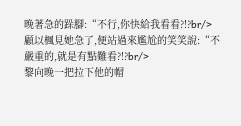晚著急的跺腳:“不行,你快給我看看?!?br/>
顧以楓見她急了,便站過來尷尬的笑笑說:“不嚴重的,就是有點難看?!?br/>
黎向晚一把拉下他的帽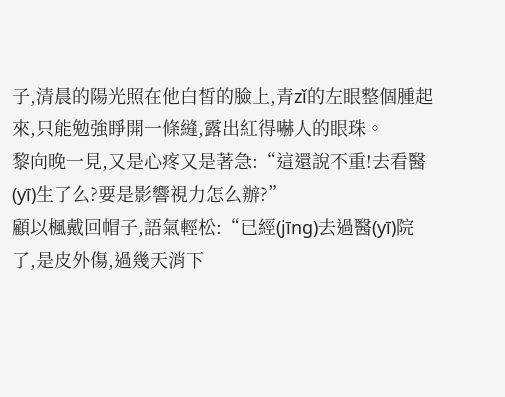子,清晨的陽光照在他白皙的臉上,青zǐ的左眼整個腫起來,只能勉強睜開一條縫,露出紅得嚇人的眼珠。
黎向晚一見,又是心疼又是著急:“這還說不重!去看醫(yī)生了么?要是影響視力怎么辦?”
顧以楓戴回帽子,語氣輕松:“已經(jīng)去過醫(yī)院了,是皮外傷,過幾天消下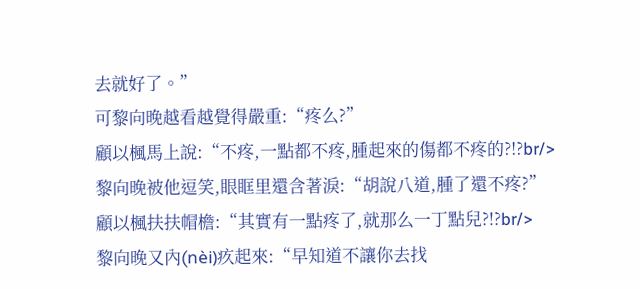去就好了。”
可黎向晚越看越覺得嚴重:“疼么?”
顧以楓馬上說:“不疼,一點都不疼,腫起來的傷都不疼的?!?br/>
黎向晚被他逗笑,眼眶里還含著淚:“胡說八道,腫了還不疼?”
顧以楓扶扶帽檐:“其實有一點疼了,就那么一丁點兒?!?br/>
黎向晚又內(nèi)疚起來:“早知道不讓你去找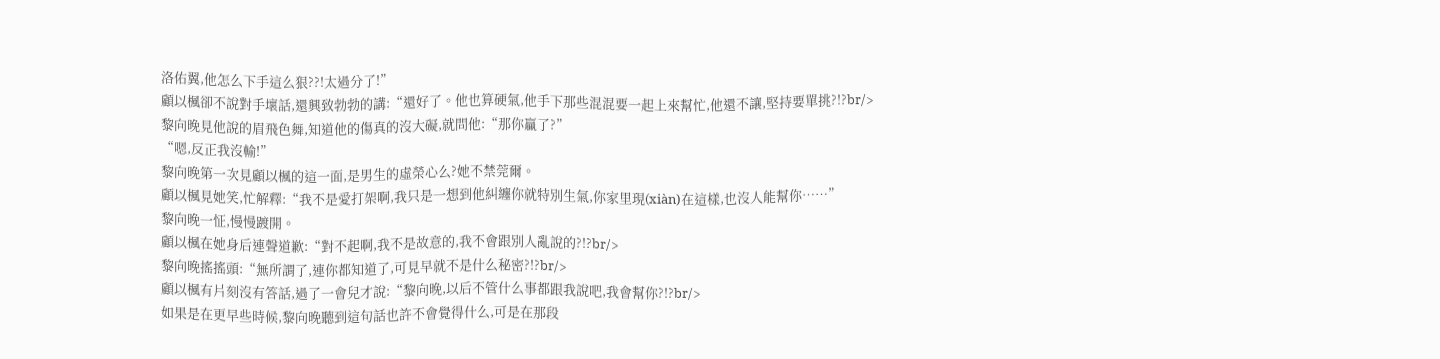洛佑翼,他怎么下手這么狠??!太過分了!”
顧以楓卻不說對手壞話,還興致勃勃的講:“還好了。他也算硬氣,他手下那些混混要一起上來幫忙,他還不讓,堅持要單挑?!?br/>
黎向晚見他說的眉飛色舞,知道他的傷真的沒大礙,就問他:“那你贏了?”
“嗯,反正我沒輸!”
黎向晚第一次見顧以楓的這一面,是男生的虛榮心么?她不禁莞爾。
顧以楓見她笑,忙解釋:“我不是愛打架啊,我只是一想到他糾纏你就特別生氣,你家里現(xiàn)在這樣,也沒人能幫你……”
黎向晚一怔,慢慢踱開。
顧以楓在她身后連聲道歉:“對不起啊,我不是故意的,我不會跟別人亂說的?!?br/>
黎向晚搖搖頭:“無所謂了,連你都知道了,可見早就不是什么秘密?!?br/>
顧以楓有片刻沒有答話,過了一會兒才說:“黎向晚,以后不管什么事都跟我說吧,我會幫你?!?br/>
如果是在更早些時候,黎向晚聽到這句話也許不會覺得什么,可是在那段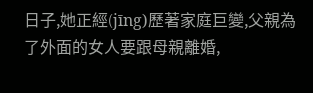日子,她正經(jīng)歷著家庭巨變,父親為了外面的女人要跟母親離婚,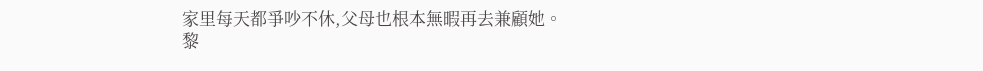家里每天都爭吵不休,父母也根本無暇再去兼顧她。
黎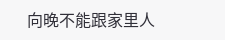向晚不能跟家里人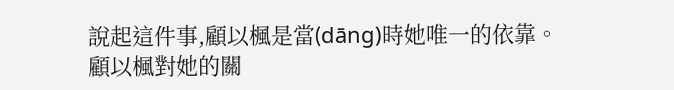說起這件事,顧以楓是當(dāng)時她唯一的依靠。
顧以楓對她的關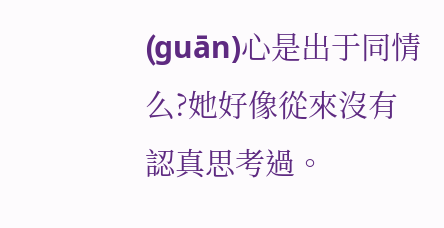(guān)心是出于同情么?她好像從來沒有認真思考過。